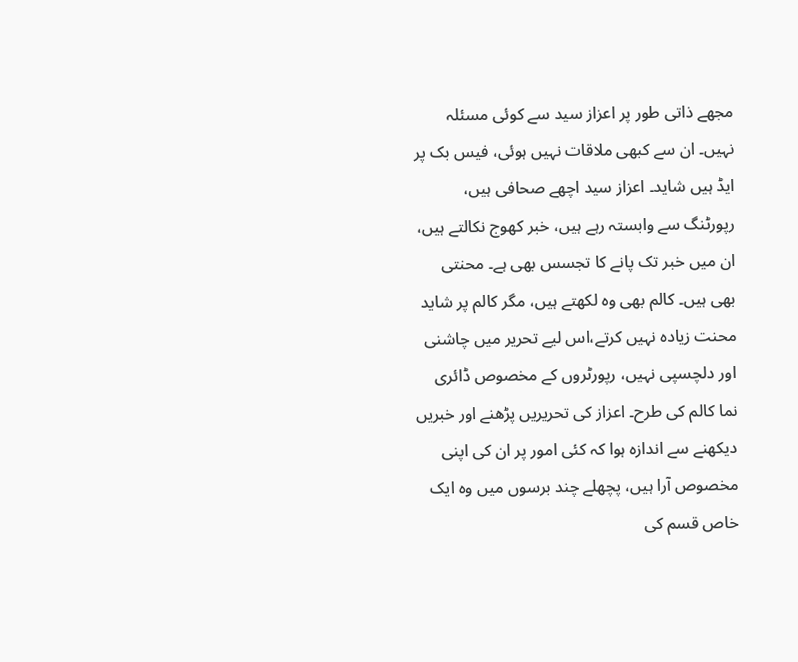مجھے ذاتی طور پر اعزاز سید سے کوئی مسئلہ نہیں۔ ان سے کبھی ملاقات نہیں ہوئی، فیس بک پر ایڈ ہیں شاید۔ اعزاز سید اچھے صحافی ہیں، رپورٹنگ سے وابستہ رہے ہیں، خبر کھوج نکالتے ہیں، ان میں خبر تک پانے کا تجسس بھی ہے۔ محنتی بھی ہیں۔ کالم بھی وہ لکھتے ہیں، مگر کالم پر شاید محنت زیادہ نہیں کرتے،اس لیے تحریر میں چاشنی اور دلچسپی نہیں، رپورٹروں کے مخصوص ڈائری نما کالم کی طرح۔ اعزاز کی تحریریں پڑھنے اور خبریں دیکھنے سے اندازہ ہوا کہ کئی امور پر ان کی اپنی مخصوص آرا ہیں، پچھلے چند برسوں میں وہ ایک خاص قسم کی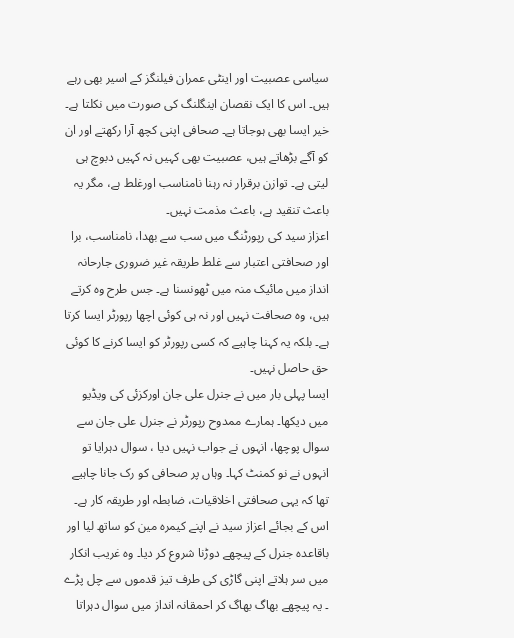سیاسی عصبیت اور اینٹی عمران فیلنگز کے اسیر بھی رہے ہیں۔ اس کا ایک نقصان اینگلنگ کی صورت میں نکلتا ہے۔
خیر ایسا بھی ہوجاتا ہے۔ صحافی اپنی کچھ آرا رکھتے اور ان کو آگے بڑھاتے ہیں، عصبیت بھی کہیں نہ کہیں دبوچ ہی لیتی ہے۔ توازن برقرار نہ رہنا نامناسب اورغلط ہے، مگر یہ باعث تنقید ہے، باعث مذمت نہیں۔
اعزاز سید کی رپورٹنگ میں سب سے بھدا، نامناسب، برا اور صحافتی اعتبار سے غلط طریقہ غیر ضروری جارحانہ انداز میں مائیک منہ میں ٹھونسنا ہے۔ جس طرح وہ کرتے ہیں، وہ صحافت نہیں اور نہ ہی کوئی اچھا رپورٹر ایسا کرتا ہے۔ بلکہ یہ کہنا چاہیے کہ کسی رپورٹر کو ایسا کرنے کا کوئی حق حاصل نہیں۔
ایسا پہلی بار میں نے جنرل علی جان اورکزئی کی ویڈیو میں دیکھا۔ ہمارے ممدوح رپورٹر نے جنرل علی جان سے سوال پوچھا، انہوں نے جواب نہیں دیا ، سوال دہرایا تو انہوں نے نو کمنٹ کہا۔ وہاں پر صحافی کو رک جانا چاہیے تھا کہ یہی صحافتی اخلاقیات، ضابطہ اور طریقہ کار ہے۔ اس کے بجائے اعزاز سید نے اپنے کیمرہ مین کو ساتھ لیا اور باقاعدہ جنرل کے پیچھے دوڑنا شروع کر دیا۔ وہ غریب انکار میں سر ہلاتے اپنی گاڑی کی طرف تیز قدموں سے چل پڑے ۔ یہ پیچھے بھاگ بھاگ کر احمقانہ انداز میں سوال دہراتا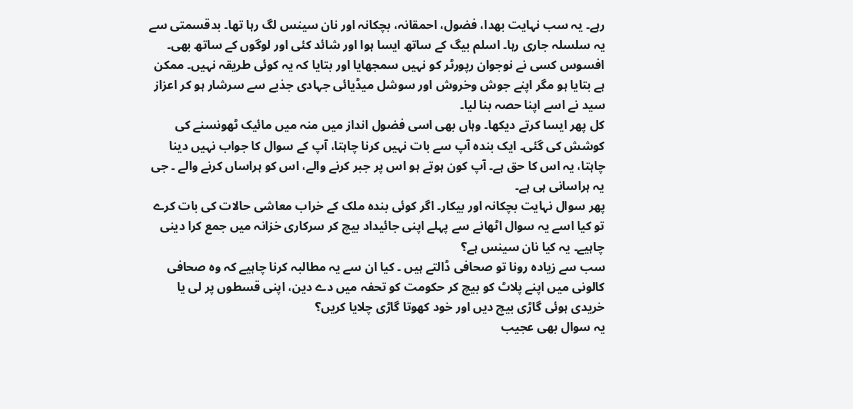رہے۔ یہ سب نہایت بھدا، فضول، احمقانہ، بچکانہ اور نان سینس لگ رہا تھا۔ بدقسمتی سے یہ سلسلہ جاری رہا۔ اسلم بیگ کے ساتھ ایسا ہوا اور شائد کئی اور لوگوں کے ساتھ بھی۔ افسوس کسی نے نوجوان رپورٹر کو نہیں سمجھایا اور بتایا کہ یہ کوئی طریقہ نہیں۔ ممکن ہے بتایا ہو مگر اپنے جوش وخروش اور سوشل میڈیائی جہادی جذبے سے سرشار ہو کر اعزاز سید نے اسے اپنا حصہ بنا لیا۔
کل پھر ایسا کرتے دیکھا۔ وہاں بھی اسی فضول انداز میں منہ میں مائیک ٹھونسنے کی کوشش کی گئی۔ ایک بندہ آپ سے بات نہیں کرنا چاہتا، آپ کے سوال کا جواب نہیں دینا چاہتا، یہ اس کا حق ہے۔ آپ کون ہوتے ہو اس پر جبر کرنے والے، اس کو ہراساں کرنے والے ۔ جی یہ ہراسانی ہی ہے۔
پھر سوال نہایت بچکانہ اور بیکار۔ اگر کوئی بندہ ملک کے خراب معاشی حالات کی بات کرے تو کیا اسے یہ سوال اٹھانے سے پہلے اپنی جائیداد بیچ کر سرکاری خزانہ میں جمع کرا دینی چاہیے۔ یہ کیا نان سینس ہے؟
سب سے زیادہ رونا تو صحافی ڈالتے ہیں ۔ کیا ان سے یہ مطالبہ کرنا چاہیے کہ وہ صحافی کالونی میں اپنے پلاٹ کو بیچ کر حکومت کو تحفہ میں دے دین، اپنی قسطوں پر لی یا خریدی ہوئی گاڑی بیچ دیں اور خود کھوتا گاڑی چلایا کریں؟
یہ سوال بھی عجیب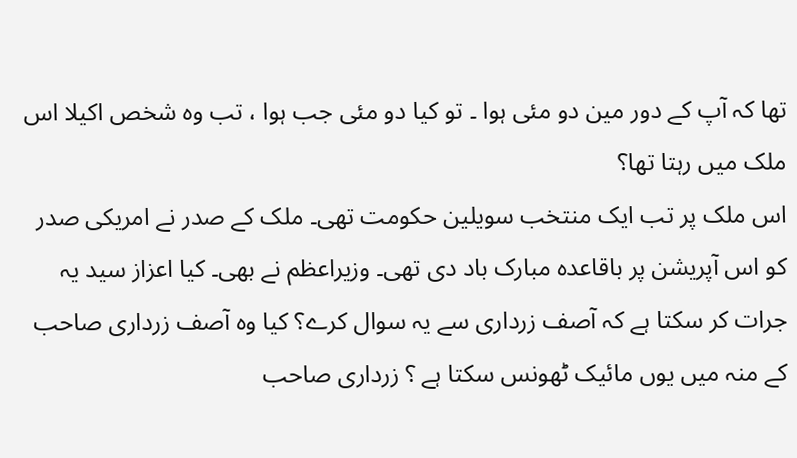تھا کہ آپ کے دور مین دو مئی ہوا ۔ تو کیا دو مئی جب ہوا ، تب وہ شخص اکیلا اس ملک میں رہتا تھا؟
اس ملک پر تب ایک منتخب سویلین حکومت تھی۔ ملک کے صدر نے امریکی صدر کو اس آپریشن پر باقاعدہ مبارک باد دی تھی۔ وزیراعظم نے بھی۔ کیا اعزاز سید یہ جرات کر سکتا ہے کہ آصف زرداری سے یہ سوال کرے؟ کیا وہ آصف زرداری صاحب کے منہ میں یوں مائیک ٹھونس سکتا ہے ؟ زرداری صاحب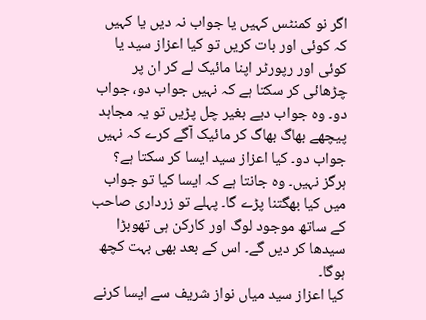اگر نو کمنٹس کہیں یا جواب نہ دیں یا کہیں کہ کوئی اور بات کریں تو کیا اعزاز سید یا کوئی اور رپورٹر اپنا مائیک لے کر ان پر چڑھائی کر سکتا ہے کہ نہیں جواب دو، جواب دو۔ وہ جواب دیے بغیر چل پڑیں تو یہ مجاہد پیچھے بھاگ بھاگ کر مائیک آگے کرے کہ نہیں جواب دو۔ کیا اعزاز سید ایسا کر سکتا ہے؟ ہرگز نہیں۔ وہ جانتا ہے کہ ایسا کیا تو جواب میں کیا بھگتنا پڑے گا۔ پہلے تو زرداری صاحب کے ساتھ موجود لوگ اور کارکن ہی تھوبڑا سیدھا کر دیں گے۔ اس کے بعد بھی بہت کچھ ہوگا۔
کیا اعزاز سید میاں نواز شریف سے ایسا کرنے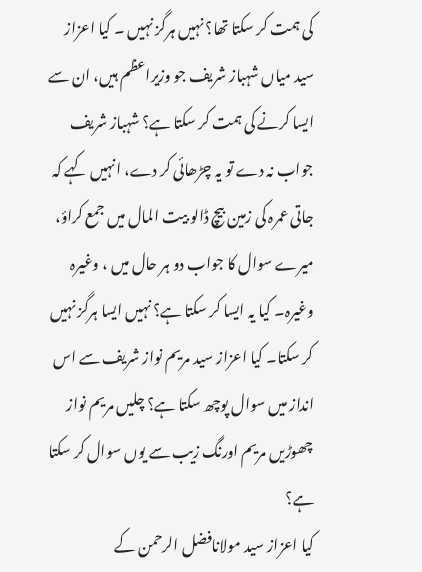کی ہمت کر سکتا تھا؟ نہیں ہرگز نہیں ۔ کیا اعزاز سید میاں شہباز شریف جو وزیراعظم ہیں، ان سے ایسا کرنے کی ہمت کر سکتا ہے؟ شہباز شریف جواب نہ دے تو یہ چڑھائی کر دے، انہیں کہے کہ جاتی عمرہ کی زمین بیچ ڈالو بیت المال میں جمع کراؤ، میرے سوال کا جواب دو ہر حال میں ، وغیرہ وغیرہ۔ کیا یہ ایسا کر سکتا ہے؟ نہیں ایسا ہرگز نہیں کر سکتا۔ کیا اعزاز سید مریم نواز شریف سے اس انداز میں سوال پوچھ سکتا ہے؟ چلیں مریم نواز چھوڑیں مریم اورنگ زیب سے یوں سوال کر سکتا ہے؟
کیا اعزاز سید مولانافضل الرحمن کے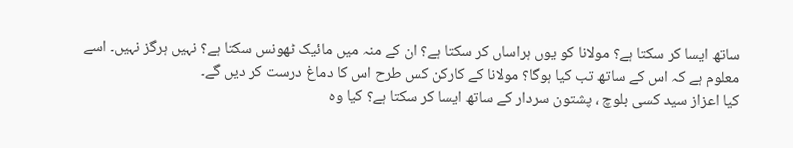ساتھ ایسا کر سکتا ہے؟ مولانا کو یوں ہراساں کر سکتا ہے؟ ان کے منہ میں مائیک ٹھونس سکتا ہے؟ نہیں ہرگز نہیں۔ اسے معلوم ہے کہ اس کے ساتھ تب کیا ہوگا؟ مولانا کے کارکن کس طرح اس کا دماغ درست کر دیں گے۔
کیا اعزاز سید کسی بلوچ ، پشتون سردار کے ساتھ ایسا کر سکتا ہے؟ کیا وہ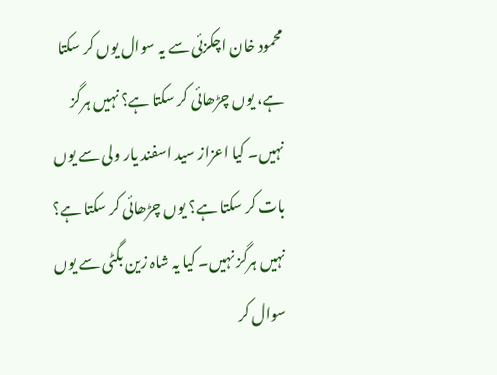محمود خان اچکزئی سے یہ سوال یوں کر سکتا ہے، یوں چڑھائی کر سکتا ہے؟ نہیں ہرگز نہیں۔ کیا اعزاز سید اسفند یار ولی سے یوں بات کر سکتا ہے؟ یوں چڑھائی کر سکتا ہے؟ نہیں ہرگز نہیں۔ کیا یہ شاہ زین بگٹی سے یوں سوال کر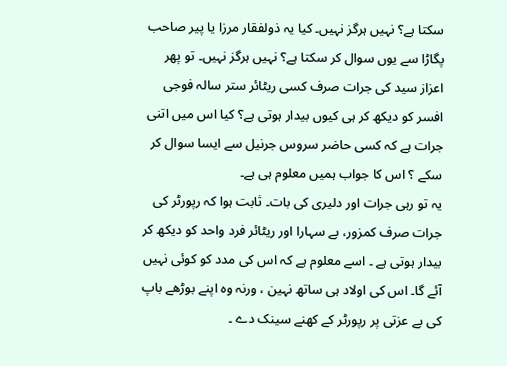سکتا ہے؟ نہیں ہرگز نہیں۔ کیا یہ ذولفقار مرزا یا پیر صاحب پگاڑا سے یوں سوال کر سکتا ہے؟ نہیں ہرگز نہیں۔ تو پھر اعزاز سید کی جرات صرف کسی ریٹائر ستر سالہ فوجی افسر کو دیکھ کر ہی کیوں بیدار ہوتی ہے؟ کیا اس میں اتنی جرات ہے کہ کسی حاضر سروس جرنیل سے ایسا سوال کر سکے ؟ اس کا جواب ہمیں معلوم ہی ہے۔
یہ تو رہی جرات اور دلیری کی بات۔ ثابت ہوا کہ رپورٹر کی جرات صرف کمزور، بے سہارا اور ریٹائر فرد واحد کو دیکھ کر بیدار ہوتی ہے ۔ اسے معلوم ہے کہ اس کی مدد کو کوئی نہیں آئے گا۔ اس کی اولاد ہی ساتھ نہین ، ورنہ وہ اپنے بوڑھے باپ کی بے عزتی پر رپورٹر کے کھنے سینک دے ۔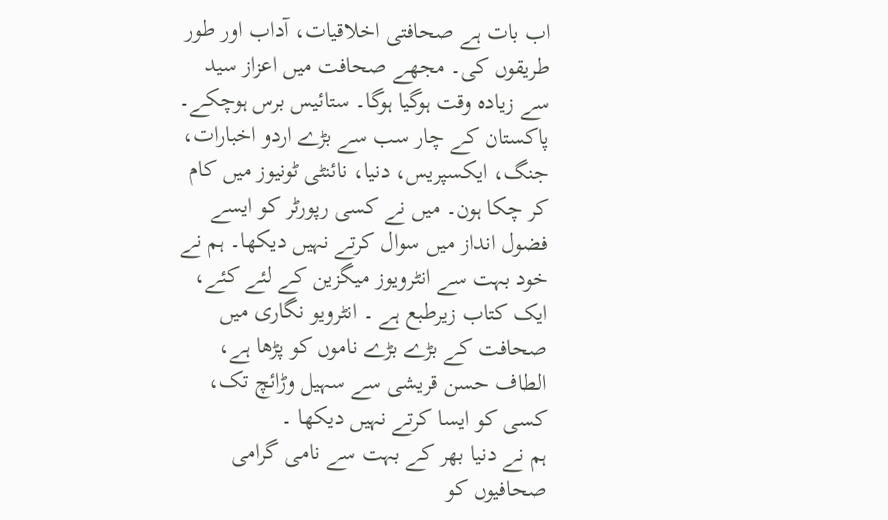اب بات ہے صحافتی اخلاقیات، آداب اور طور طریقوں کی۔ مجھے صحافت میں اعزاز سید سے زیادہ وقت ہوگیا ہوگا۔ ستائیس برس ہوچکے۔ پاکستان کے چار سب سے بڑے اردو اخبارات، جنگ، ایکسپریس، دنیا، نائنٹی ٹونیوز میں کام کر چکا ہون۔ میں نے کسی رپورٹر کو ایسے فضول انداز میں سوال کرتے نہیں دیکھا۔ ہم نے خود بہت سے انٹرویوز میگزین کے لئے کئے، ایک کتاب زیرطبع ہے ۔ انٹرویو نگاری میں صحافت کے بڑے بڑے ناموں کو پڑھا ہے، الطاف حسن قریشی سے سہیل وڑائچ تک، کسی کو ایسا کرتے نہیں دیکھا ۔
ہم نے دنیا بھر کے بہت سے نامی گرامی صحافیوں کو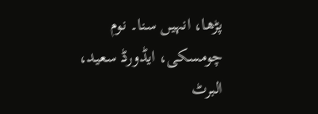پڑھا، انہیں سنا۔ نوم چومسکی، ایڈورڈ سعید، البرٹ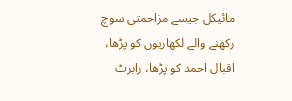مائیکل جیسے مزاحمتی سوچ رکھنے والے لکھاریوں کو پڑھا، اقبال احمد کو پڑھا، رابرٹ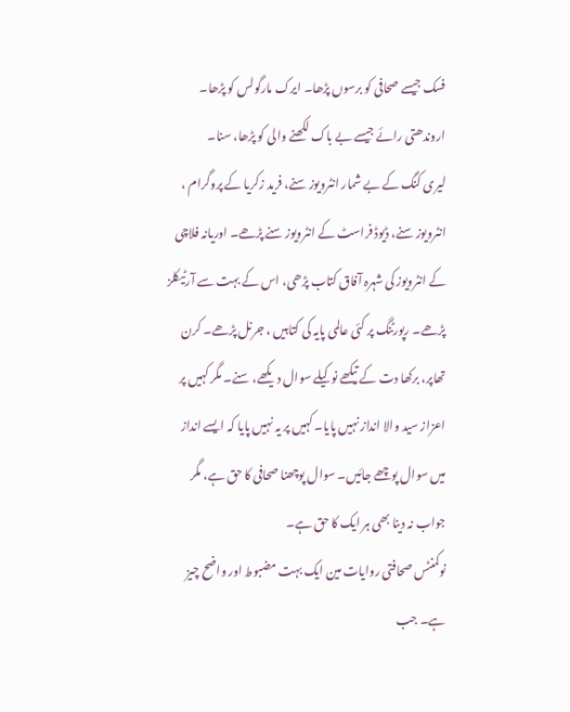فسک جیسے صحافی کو برسوں پڑھا۔ ایرک مارگولس کو پڑھا۔ اروندھتی رائے جیسے بے باک لکھنے والی کو پڑھا، سنا۔
لیری کنگ کے بے شمار انٹرویوز سنے، فرید زکریا کے پروگرام ، انٹرویوز سنے، ڈیوڈ فراسٹ کے انٹرویوز سنے پڑھے۔ اوریانہ فلاچی کے انٹرویوز کی شہرہ آفاق کتاب پڑھی، اس کے بہت سے آرٹیکلز پڑھے۔ رپورٹنگ پر کئی عالمی پایہ کی کتابیں ، جرنل پڑھے۔ کرن تھاپر، برکھا دت کے تیکھے نوکیلے سوال دیکھے، سنے۔ مگر کہیں پر اعزاز سید والا انداز نہیں پایا۔ کہیں پر یہ نہیں پایا کہ ایسے انداز میں سوال پوچھے جائیں۔ سوال پوچھنا صحافی کا حق ہے، مگر جواب نہ دینا بھی ہر ایک کا حق ہے۔
نوکمنٹس صحافتی روایات مین ایک بہت مضبوط اور واضح چیز ہے۔ جب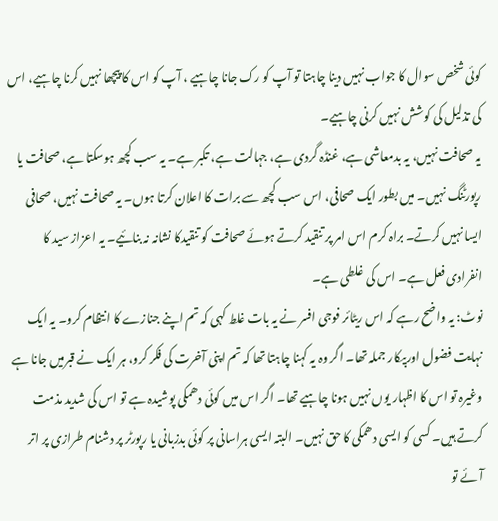کوئی شخص سوال کا جواب نہیں دینا چاہتا تو آپ کو رک جانا چاہیے ، آپ کو اس کا پیچھا نہیں کرنا چاہیے، اس کی تذلیل کی کوشش نہیں کرنی چاہیے۔
یہ صحافت نہیں، یہ بدمعاشی ہے، غنڈہ گردی ہے، جہالت ہے، تکبر ہے۔ یہ سب کچھ ہوسکتا ہے، صحافت یا رپورٹنگ نہیں۔ میں بطور ایک صحافی، اس سب کچھ سے برات کا اعلان کرتا ہوں۔ یہ صحافت نہیں، صحافی ایسا نہیں کرتے۔ براہ کرم اس امر پر تنقید کرتے ہوئے صحافت کو تنقیدکا نشانہ نہ بنائیے۔ یہ اعزاز سید کا انفرادی فعل ہے۔ اس کی غلطی ہے۔
نوٹ: یہ واضح رہے کہ اس ریٹائر فوجی افسر نے یہ بات غلط کہی کہ تم اپنے جنازے کا انتظام کرو۔ یہ ایک نہایت فضول اوربیکار جملہ تھا۔ اگر وہ یہ کہنا چاہتا تھا کہ تم اپنی آخرت کی فکر کرو، ہر ایک نے قبرمیں جانا ہے وغیرہ تو اس کا اظہار یوں نہیں ہونا چاہیے تھا۔ اگر اس میں کوئی دھمکی پوشیدہ ہے تو اس کی شدید مذمت کرتے ہیں۔ کسی کو ایسی دھمکی کا حق نہیں۔ البتہ ایسی ہراسانی پر کوئی بدزبانی یا رپورٹر پر دشنام طرازی پر اتر آئے تو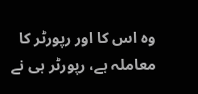وہ اس کا اور رپورٹر کا معاملہ ہے، رپورٹر ہی نے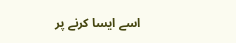اسے ایسا کرنے پر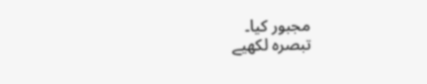مجبور کیا۔
تبصرہ لکھیے